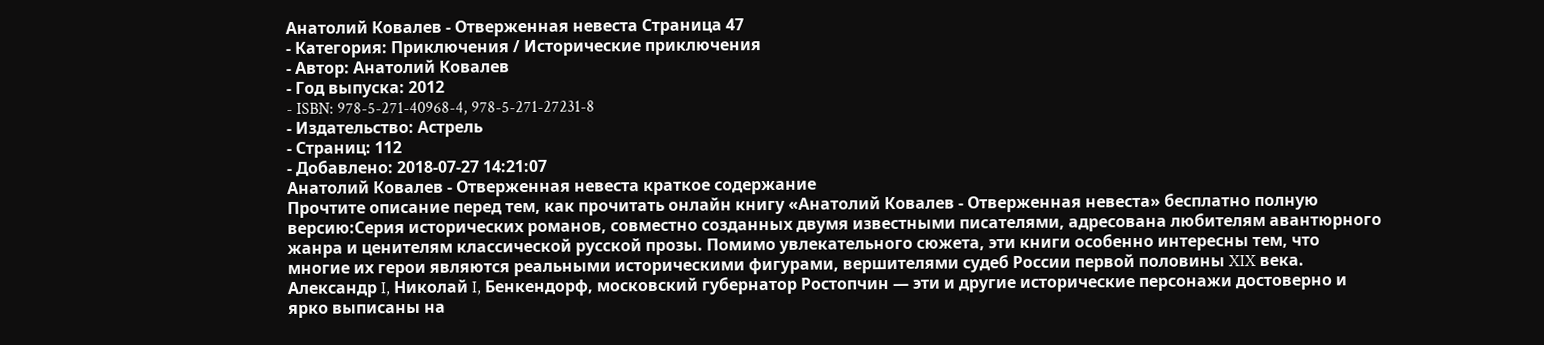Анатолий Ковалев - Отверженная невеста Страница 47
- Категория: Приключения / Исторические приключения
- Автор: Анатолий Ковалев
- Год выпуска: 2012
- ISBN: 978-5-271-40968-4, 978-5-271-27231-8
- Издательство: Астрель
- Страниц: 112
- Добавлено: 2018-07-27 14:21:07
Анатолий Ковалев - Отверженная невеста краткое содержание
Прочтите описание перед тем, как прочитать онлайн книгу «Анатолий Ковалев - Отверженная невеста» бесплатно полную версию:Серия исторических романов, совместно созданных двумя известными писателями, адресована любителям авантюрного жанра и ценителям классической русской прозы. Помимо увлекательного сюжета, эти книги особенно интересны тем, что многие их герои являются реальными историческими фигурами, вершителями судеб России первой половины XIX века. Александр I, Николай I, Бенкендорф, московский губернатор Ростопчин — эти и другие исторические персонажи достоверно и ярко выписаны на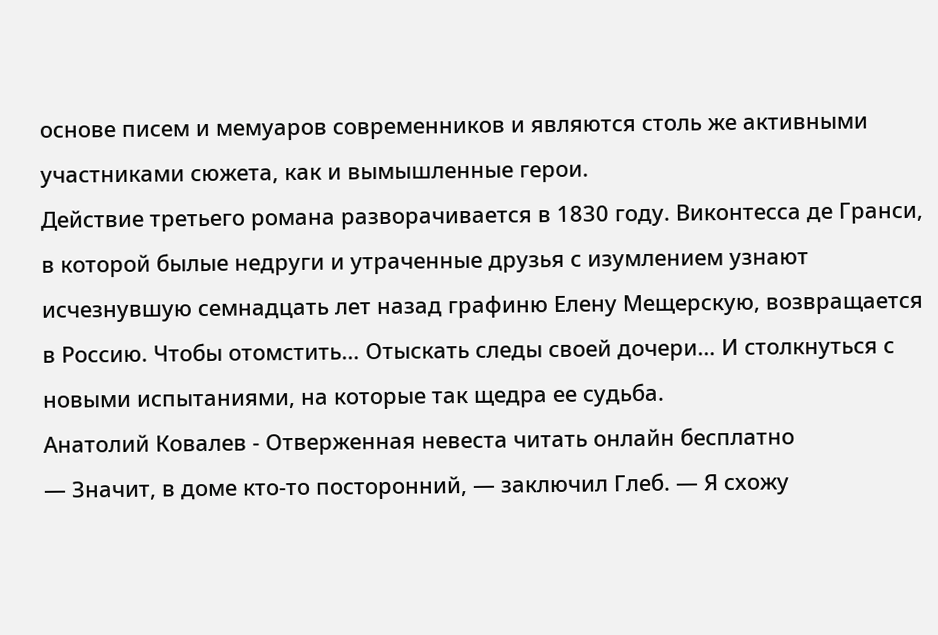основе писем и мемуаров современников и являются столь же активными участниками сюжета, как и вымышленные герои.
Действие третьего романа разворачивается в 1830 году. Виконтесса де Гранси, в которой былые недруги и утраченные друзья с изумлением узнают исчезнувшую семнадцать лет назад графиню Елену Мещерскую, возвращается в Россию. Чтобы отомстить… Отыскать следы своей дочери… И столкнуться с новыми испытаниями, на которые так щедра ее судьба.
Анатолий Ковалев - Отверженная невеста читать онлайн бесплатно
— Значит, в доме кто-то посторонний, — заключил Глеб. — Я схожу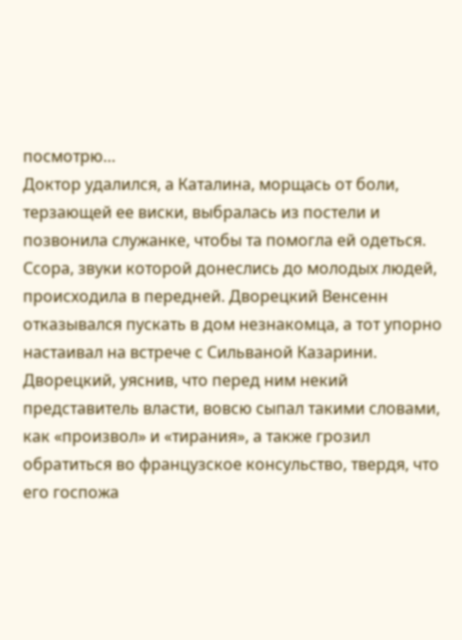посмотрю…
Доктор удалился, а Каталина, морщась от боли, терзающей ее виски, выбралась из постели и позвонила служанке, чтобы та помогла ей одеться.
Ссора, звуки которой донеслись до молодых людей, происходила в передней. Дворецкий Венсенн отказывался пускать в дом незнакомца, а тот упорно настаивал на встрече с Сильваной Казарини. Дворецкий, уяснив, что перед ним некий представитель власти, вовсю сыпал такими словами, как «произвол» и «тирания», а также грозил обратиться во французское консульство, твердя, что его госпожа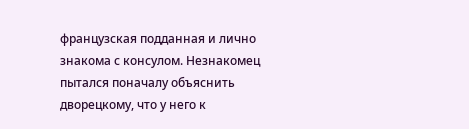французская подданная и лично знакома с консулом. Незнакомец пытался поначалу объяснить дворецкому, что у него к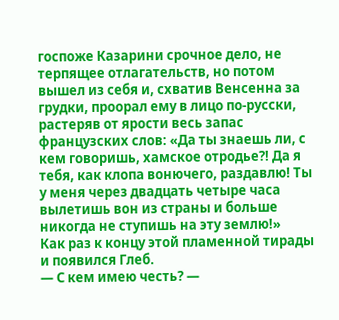госпоже Казарини срочное дело, не терпящее отлагательств, но потом вышел из себя и, схватив Венсенна за грудки, проорал ему в лицо по-русски, растеряв от ярости весь запас французских слов: «Да ты знаешь ли, с кем говоришь, хамское отродье?! Да я тебя, как клопа вонючего, раздавлю! Ты у меня через двадцать четыре часа вылетишь вон из страны и больше никогда не ступишь на эту землю!»
Как раз к концу этой пламенной тирады и появился Глеб.
— С кем имею честь? —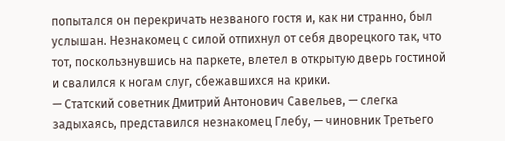попытался он перекричать незваного гостя и, как ни странно, был услышан. Незнакомец с силой отпихнул от себя дворецкого так, что тот, поскользнувшись на паркете, влетел в открытую дверь гостиной и свалился к ногам слуг, сбежавшихся на крики.
— Статский советник Дмитрий Антонович Савельев, — слегка задыхаясь, представился незнакомец Глебу, — чиновник Третьего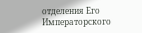отделения Его Императорского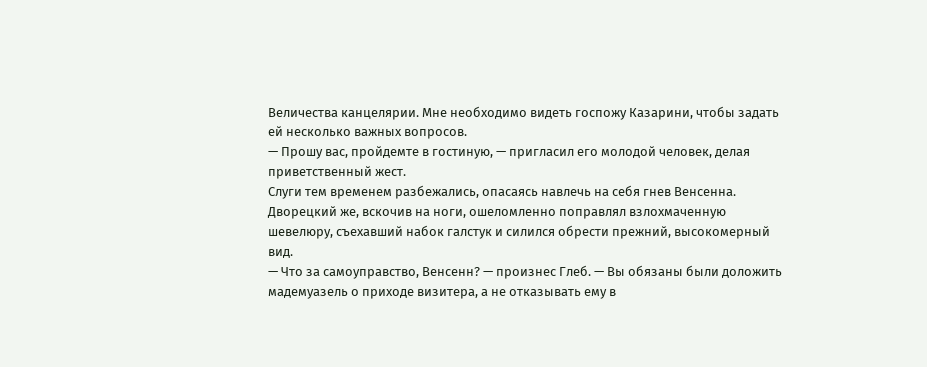Величества канцелярии. Мне необходимо видеть госпожу Казарини, чтобы задать ей несколько важных вопросов.
— Прошу вас, пройдемте в гостиную, — пригласил его молодой человек, делая приветственный жест.
Слуги тем временем разбежались, опасаясь навлечь на себя гнев Венсенна. Дворецкий же, вскочив на ноги, ошеломленно поправлял взлохмаченную шевелюру, съехавший набок галстук и силился обрести прежний, высокомерный вид.
— Что за самоуправство, Венсенн? — произнес Глеб. — Вы обязаны были доложить мадемуазель о приходе визитера, а не отказывать ему в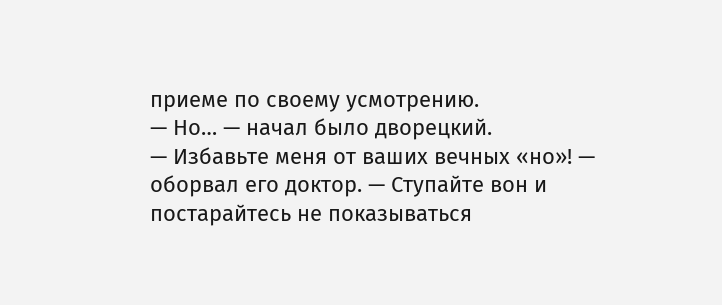приеме по своему усмотрению.
— Но… — начал было дворецкий.
— Избавьте меня от ваших вечных «но»! — оборвал его доктор. — Ступайте вон и постарайтесь не показываться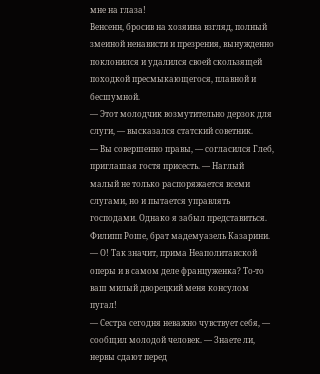мне на глаза!
Венсенн, бросив на хозяина взгляд, полный змеиной ненависти и презрения, вынужденно поклонился и удалился своей скользящей походкой пресмыкающегося, плавной и бесшумной.
— Этот молодчик возмутительно дерзок для слуги, — высказался статский советник.
— Вы совершенно правы, — согласился Глеб, приглашая гостя присесть. — Наглый малый не только распоряжается всеми слугами, но и пытается управлять господами. Однако я забыл представиться. Филипп Роше, брат мадемуазель Казарини.
— О! Так значит, прима Неаполитанской оперы и в самом деле француженка? То-то ваш милый дворецкий меня консулом пугал!
— Сестра сегодня неважно чувствует себя, — сообщил молодой человек. — Знаете ли, нервы сдают перед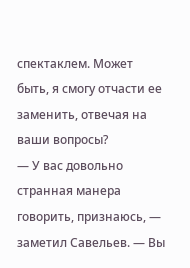спектаклем. Может быть, я смогу отчасти ее заменить, отвечая на ваши вопросы?
— У вас довольно странная манера говорить, признаюсь, — заметил Савельев. — Вы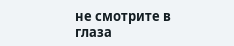не смотрите в глаза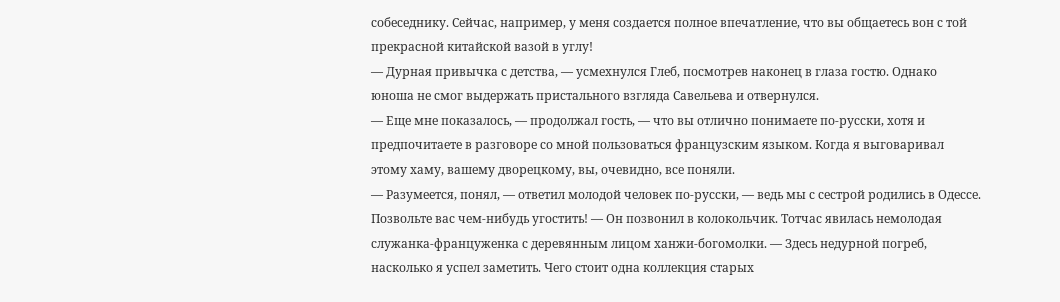собеседнику. Сейчас, например, у меня создается полное впечатление, что вы общаетесь вон с той прекрасной китайской вазой в углу!
— Дурная привычка с детства, — усмехнулся Глеб, посмотрев наконец в глаза гостю. Однако юноша не смог выдержать пристального взгляда Савельева и отвернулся.
— Еще мне показалось, — продолжал гость, — что вы отлично понимаете по-русски, хотя и предпочитаете в разговоре со мной пользоваться французским языком. Когда я выговаривал этому хаму, вашему дворецкому, вы, очевидно, все поняли.
— Разумеется, понял, — ответил молодой человек по-русски, — ведь мы с сестрой родились в Одессе. Позвольте вас чем-нибудь угостить! — Он позвонил в колокольчик. Тотчас явилась немолодая служанка-француженка с деревянным лицом ханжи-богомолки. — Здесь недурной погреб, насколько я успел заметить. Чего стоит одна коллекция старых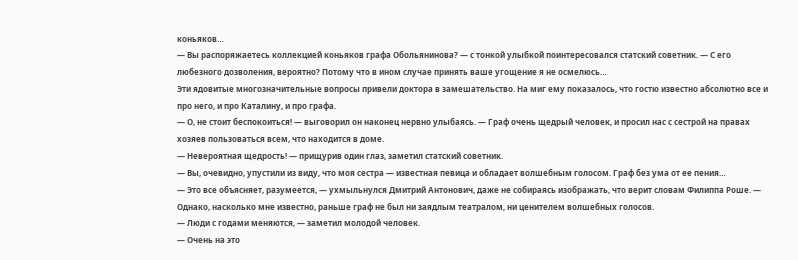коньяков…
— Вы распоряжаетесь коллекцией коньяков графа Обольянинова? — с тонкой улыбкой поинтересовался статский советник. — С его любезного дозволения, вероятно? Потому что в ином случае принять ваше угощение я не осмелюсь…
Эти ядовитые многозначительные вопросы привели доктора в замешательство. На миг ему показалось, что гостю известно абсолютно все и про него, и про Каталину, и про графа.
— О, не стоит беспокоиться! — выговорил он наконец нервно улыбаясь. — Граф очень щедрый человек, и просил нас с сестрой на правах хозяев пользоваться всем, что находится в доме.
— Невероятная щедрость! — прищурив один глаз, заметил статский советник.
— Вы, очевидно, упустили из виду, что моя сестра — известная певица и обладает волшебным голосом. Граф без ума от ее пения…
— Это все объясняет, разумеется, — ухмыльнулся Дмитрий Антонович, даже не собираясь изображать, что верит словам Филиппа Роше. — Однако, насколько мне известно, раньше граф не был ни заядлым театралом, ни ценителем волшебных голосов.
— Люди с годами меняются, — заметил молодой человек.
— Очень на это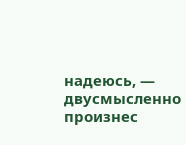надеюсь, — двусмысленно произнес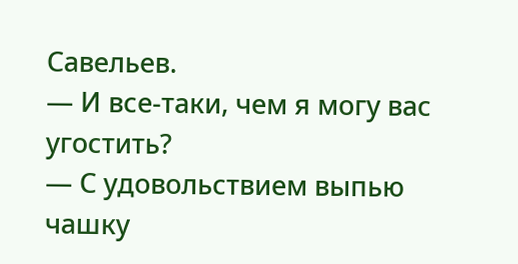Савельев.
— И все-таки, чем я могу вас угостить?
— С удовольствием выпью чашку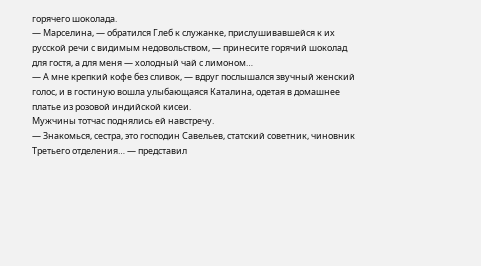горячего шоколада.
— Марселина, — обратился Глеб к служанке, прислушивавшейся к их русской речи с видимым недовольством, — принесите горячий шоколад для гостя, а для меня — холодный чай с лимоном…
— А мне крепкий кофе без сливок, — вдруг послышался звучный женский голос, и в гостиную вошла улыбающаяся Каталина, одетая в домашнее платье из розовой индийской кисеи.
Мужчины тотчас поднялись ей навстречу.
— Знакомься, сестра, это господин Савельев, статский советник, чиновник Третьего отделения… — представил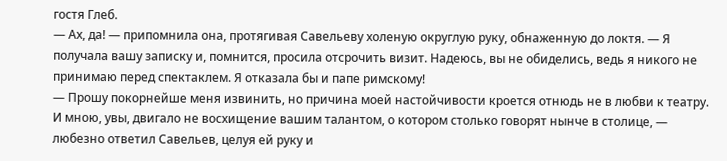гостя Глеб.
— Ах, да! — припомнила она, протягивая Савельеву холеную округлую руку, обнаженную до локтя. — Я получала вашу записку и, помнится, просила отсрочить визит. Надеюсь, вы не обиделись, ведь я никого не принимаю перед спектаклем. Я отказала бы и папе римскому!
— Прошу покорнейше меня извинить, но причина моей настойчивости кроется отнюдь не в любви к театру. И мною, увы, двигало не восхищение вашим талантом, о котором столько говорят нынче в столице, — любезно ответил Савельев, целуя ей руку и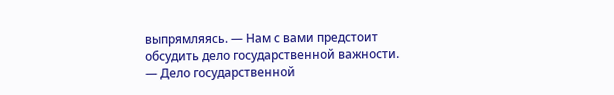выпрямляясь. — Нам с вами предстоит обсудить дело государственной важности.
— Дело государственной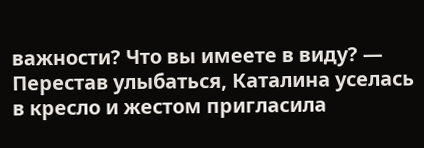важности? Что вы имеете в виду? — Перестав улыбаться, Каталина уселась в кресло и жестом пригласила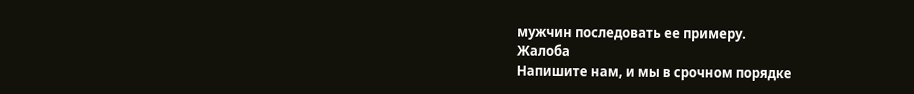мужчин последовать ее примеру.
Жалоба
Напишите нам, и мы в срочном порядке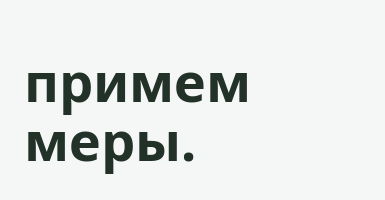примем меры.